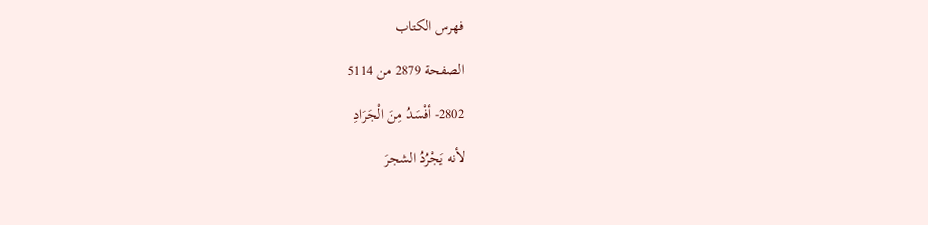فهرس الكتاب

الصفحة 2879 من 5114

2802- أفْسَدُ مِنَ الْجَرَادِ

لأنه يَجْرُدُ الشجرَ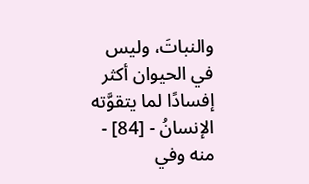والنباتَ، وليس في الحيوان أكثر إفسادًا لما يتقوَّته الإنسانُ - [84] - منه وفي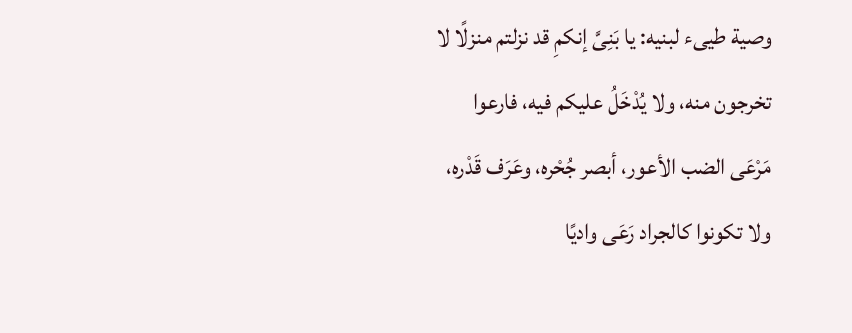وصية طيىء لبنيه: يا بَنِىَّ إنكمِ قد نزلتم منزلًا لا تخرجون منه، ولا يُدْخَلُ عليكم فيه، فارعوا مَرْعَى الضب الأعور، أبصر جُحْره، وعَرَف قَدْره، ولا تكونوا كالجراد رَعَى واديًا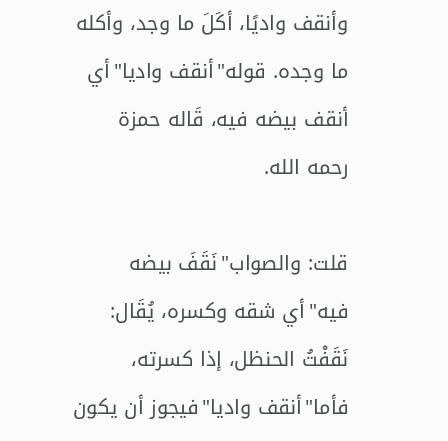وأنقف واديًا، أكَلَ ما وجد، وأكله ما وجده. قوله"أنقف واديا"أي أنقف بيضه فيه، قَاله حمزة رحمه الله.

قلت: والصواب"نَقَفَ بيضه فيه"أي شقه وكسره، يُقَال: نَقَفْتُ الحنظل، إذا كسرته، فأما"أنقف واديا"فيجوز أن يكون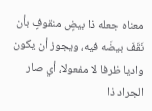معناه جعله ذا بيضٍ منقوفٍ بأن نَقَفَ بيضَه فيه، ويجوز أن يكون واديا ظرفا لا مفعولا، أي صار الجراد ذا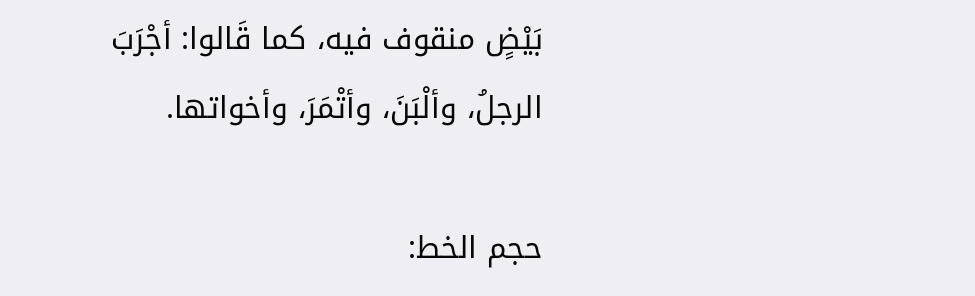بَيْضٍ منقوف فيه، كما قَالوا: أجْرَبَ الرجلُ، وألْبَنَ، وأتْمَرَ، وأخواتها.

حجم الخط: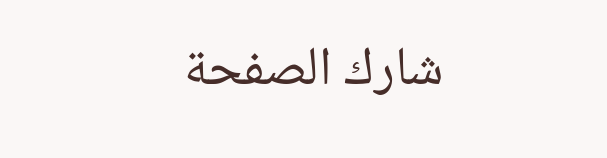شارك الصفحة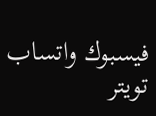فيسبوك واتساب تويتر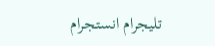تليجرام انستجرام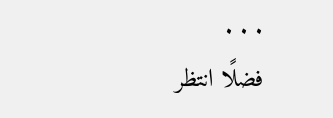. . .
فضلًا انتظر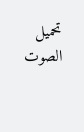تحميل الصوت